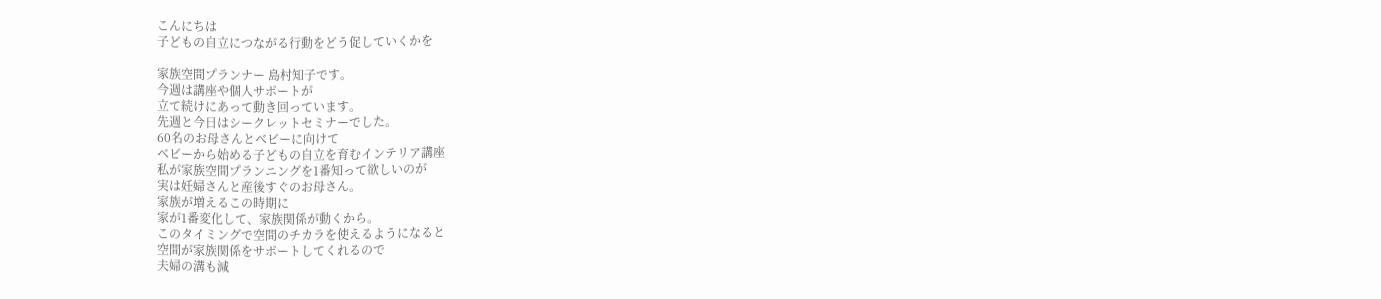こんにちは
子どもの自立につながる行動をどう促していくかを

家族空間プランナー 島村知子です。
今週は講座や個人サポートが
立て続けにあって動き回っています。
先週と今日はシークレットセミナーでした。
60名のお母さんとベビーに向けて
ベビーから始める子どもの自立を育むインテリア講座
私が家族空間プランニングを1番知って欲しいのが
実は妊婦さんと産後すぐのお母さん。
家族が増えるこの時期に
家が1番変化して、家族関係が動くから。
このタイミングで空間のチカラを使えるようになると
空間が家族関係をサポートしてくれるので
夫婦の溝も減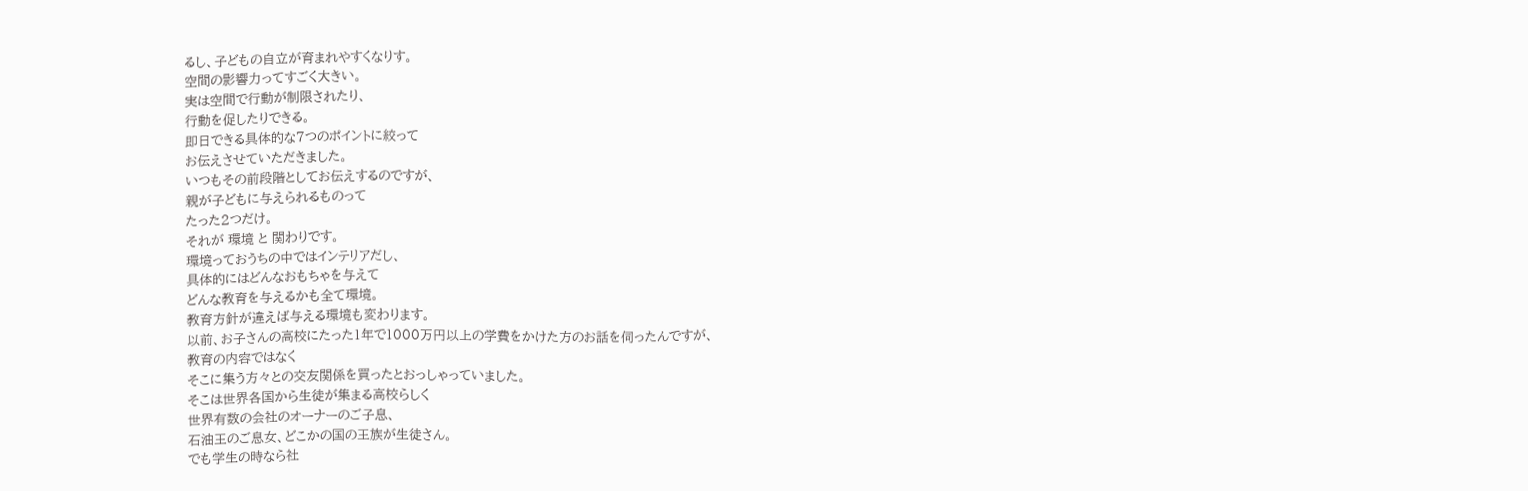るし、子どもの自立が育まれやすくなりす。
空間の影響力ってすごく大きい。
実は空間で行動が制限されたり、
行動を促したりできる。
即日できる具体的な7つのポイントに絞って
お伝えさせていただきました。
いつもその前段階としてお伝えするのですが、
親が子どもに与えられるものって
たった2つだけ。
それが 環境 と 関わりです。
環境っておうちの中ではインテリアだし、
具体的にはどんなおもちゃを与えて
どんな教育を与えるかも全て環境。
教育方針が違えば与える環境も変わります。
以前、お子さんの高校にたった1年で1000万円以上の学費をかけた方のお話を伺ったんですが、
教育の内容ではなく
そこに集う方々との交友関係を買ったとおっしゃっていました。
そこは世界各国から生徒が集まる高校らしく
世界有数の会社のオーナーのご子息、
石油王のご息女、どこかの国の王族が生徒さん。
でも学生の時なら社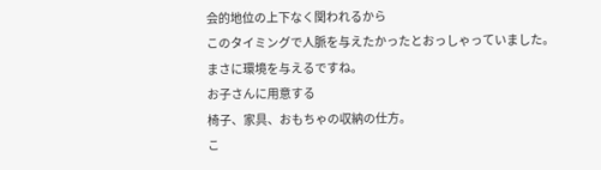会的地位の上下なく関われるから
このタイミングで人脈を与えたかったとおっしゃっていました。
まさに環境を与えるですね。
お子さんに用意する
椅子、家具、おもちゃの収納の仕方。
こ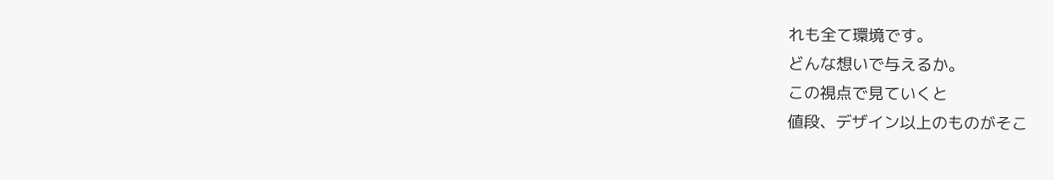れも全て環境です。
どんな想いで与えるか。
この視点で見ていくと
値段、デザイン以上のものがそこ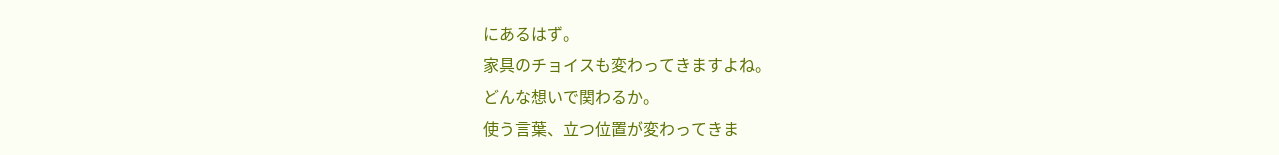にあるはず。
家具のチョイスも変わってきますよね。
どんな想いで関わるか。
使う言葉、立つ位置が変わってきま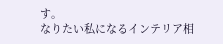す。
なりたい私になるインテリア相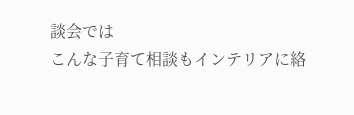談会では
こんな子育て相談もインテリアに絡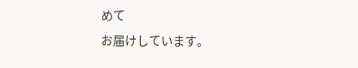めて
お届けしています。